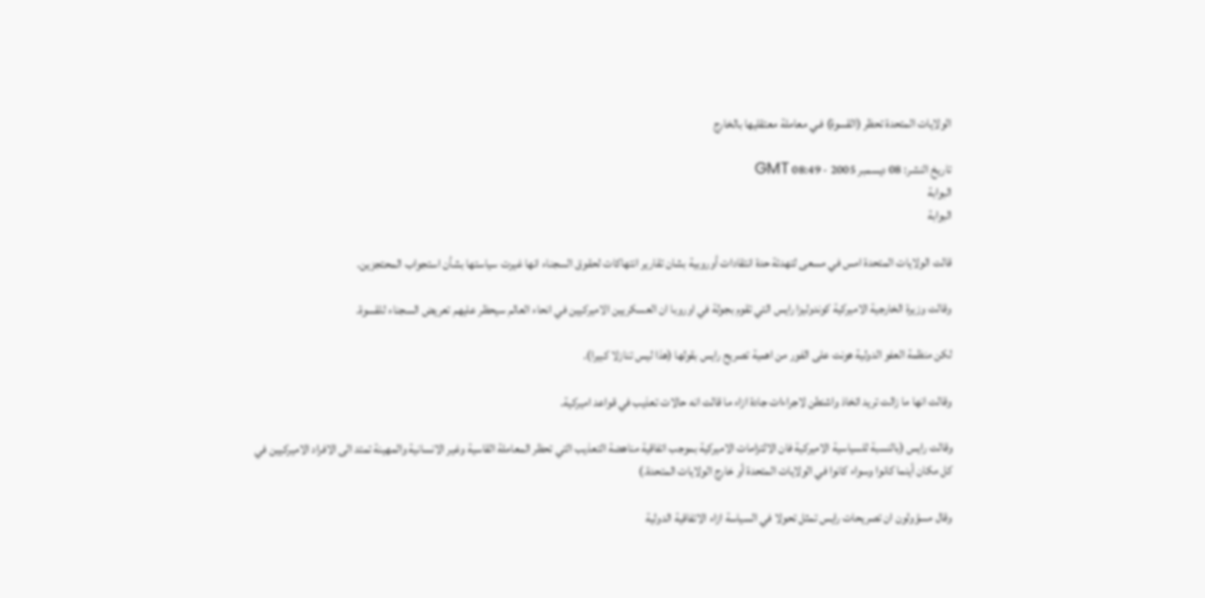الولايات المتحدة تحظر (القسوة) فـي معاملة معتقليها بالخارج

تاريخ النشر: 08 ديسمبر 2005 - 08:49 GMT
البوابة
البوابة

قالت الولايات المتحدة امس في مسعى لتهدئة حدة انتقادات أوروبية بشان تقارير انتهاكات لحقوق السجناء انها غيرت سياستها بشأن استجواب المحتجزين.

وقالت وزيرة الخارجية الاميركية كوندوليزا رايس التي تقوم بجولة في اوروبا ان العسكريين الاميركيين في انحاء العالم سيحظر عليهم تعريض السجناء للقسوة.

لكن منظمة العفو الدولية هونت على الفور من اهمية تصريح رايس بقولها (هذا ليس تنازلا كبيرا).

وقالت انها ما زالت تريد اتخاذ واشنطن لاجراءات جادة ازاء ما قالت انه حالات تعذيب في قواعد اميركية.

وقالت رايس (بالنسبة للسياسية الاميركية فان الالتزامات الاميركية بموجب اتفاقية مناهضة التعذيب التي تحظر المعاملة القاسية وغير الانسانية والمهينة تمتد الى الافراد الاميركيين في كل مكان أينما كانوا وسواء كانوا في الولايات المتحدة أو خارج الولايات المتحدة.)

وقال مسؤولون ان تصريحات رايس تمثل تحولا في السياسة ازاء الاتفاقية الدولية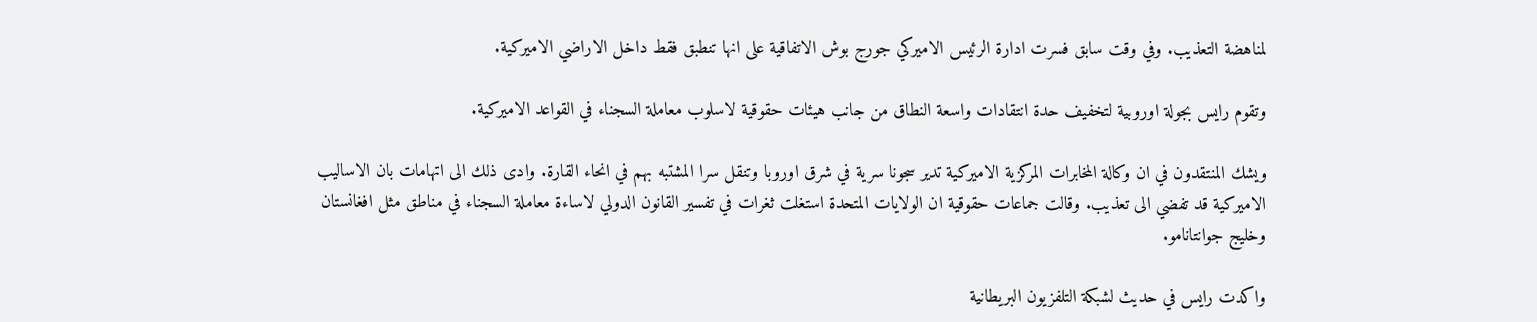لمناهضة التعذيب. وفي وقت سابق فسرت ادارة الرئيس الاميركي جورج بوش الاتفاقية على انها تنطبق فقط داخل الاراضي الاميركية.

وتقوم رايس بجولة اوروبية لتخفيف حدة انتقادات واسعة النطاق من جانب هيئات حقوقية لاسلوب معاملة السجناء في القواعد الاميركية.

ويشك المنتقدون في ان وكالة المخابرات المركزية الاميركية تدير سجونا سرية في شرق اوروبا وتنقل سرا المشتبه بهم في انحاء القارة. وادى ذلك الى اتهامات بان الاساليب الاميركية قد تفضي الى تعذيب. وقالت جماعات حقوقية ان الولايات المتحدة استغلت ثغرات في تفسير القانون الدولي لاساءة معاملة السجناء في مناطق مثل افغانستان وخليج جوانتانامو.

واكدت رايس في حديث لشبكة التلفزيون البريطانية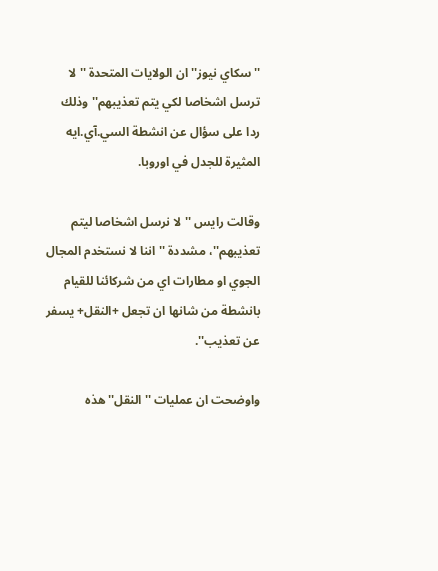''سكاي نيوز'' ان الولايات المتحدة ''لا ترسل اشخاصا لكي يتم تعذيبهم'' وذلك ردا على سؤال عن انشطة السي.آي.ايه المثيرة للجدل في اوروبا.

وقالت رايس ''لا نرسل اشخاصا ليتم تعذيبهم''، مشددة ''اننا لا نستخدم المجال الجوي او مطارات اي من شركائنا للقيام بانشطة من شانها ان تجعل +النقل+ يسفر عن تعذيب''.

واوضحت ان عمليات ''النقل'' هذه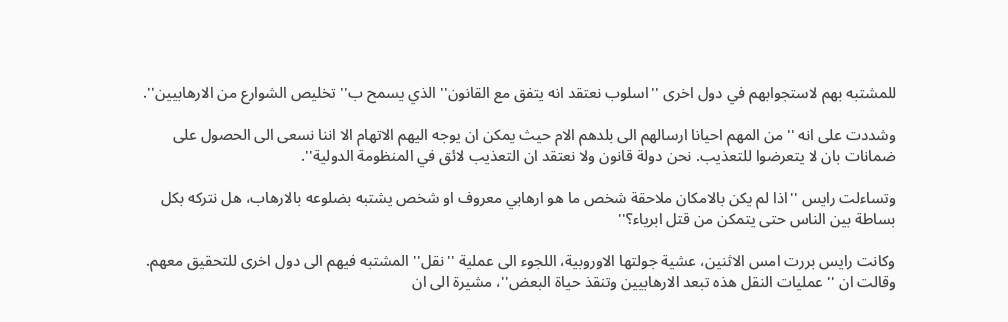للمشتبه بهم لاستجوابهم في دول اخرى ''اسلوب نعتقد انه يتفق مع القانون'' الذي يسمح ب''تخليص الشوارع من الارهابيين''.

وشددت على انه ''من المهم احيانا ارسالهم الى بلدهم الام حيث يمكن ان يوجه اليهم الاتهام الا اننا نسعى الى الحصول على ضمانات بان لا يتعرضوا للتعذيب. نحن دولة قانون ولا نعتقد ان التعذيب لائق في المنظومة الدولية''.

وتساءلت رايس ''اذا لم يكن بالامكان ملاحقة شخص ما هو ارهابي معروف او شخص يشتبه بضلوعه بالارهاب، هل نتركه بكل بساطة بين الناس حتى يتمكن من قتل ابرياء؟''

وكانت رايس بررت امس الاثنين، عشية جولتها الاوروبية، اللجوء الى عملية ''نقل'' المشتبه فيهم الى دول اخرى للتحقيق معهم. وقالت ان ''عمليات النقل هذه تبعد الارهابيين وتنقذ حياة البعض''، مشيرة الى ان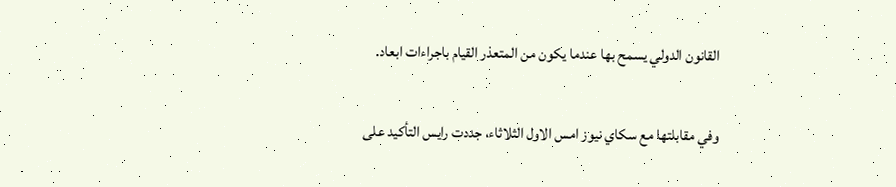القانون الدولي يسمح بها عندما يكون من المتعذر القيام باجراءات ابعاد.

وفي مقابلتها مع سكاي نيوز امس الاول الثلاثاء، جددت رايس التأكيد على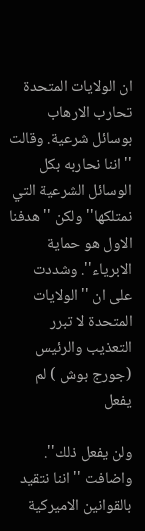ان الولايات المتحدة تحارب الارهاب بوسائل شرعية. وقالت ''اننا نحاربه بكل الوسائل الشرعية التي نمتلكها'' ولكن ''هدفنا الاول هو حماية الابرياء''. وشددت على ان ''الولايات المتحدة لا تبرر التعذيب والرئيس (جورج بوش ) لم يفعل

ولن يفعل ذلك''. واضافت ''اننا نتقيد بالقوانين الاميركية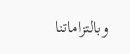وبالتزاماتنا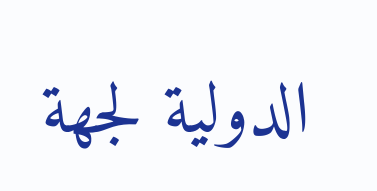الدولية لجهة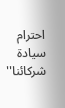احترام سيادة شركائنا''